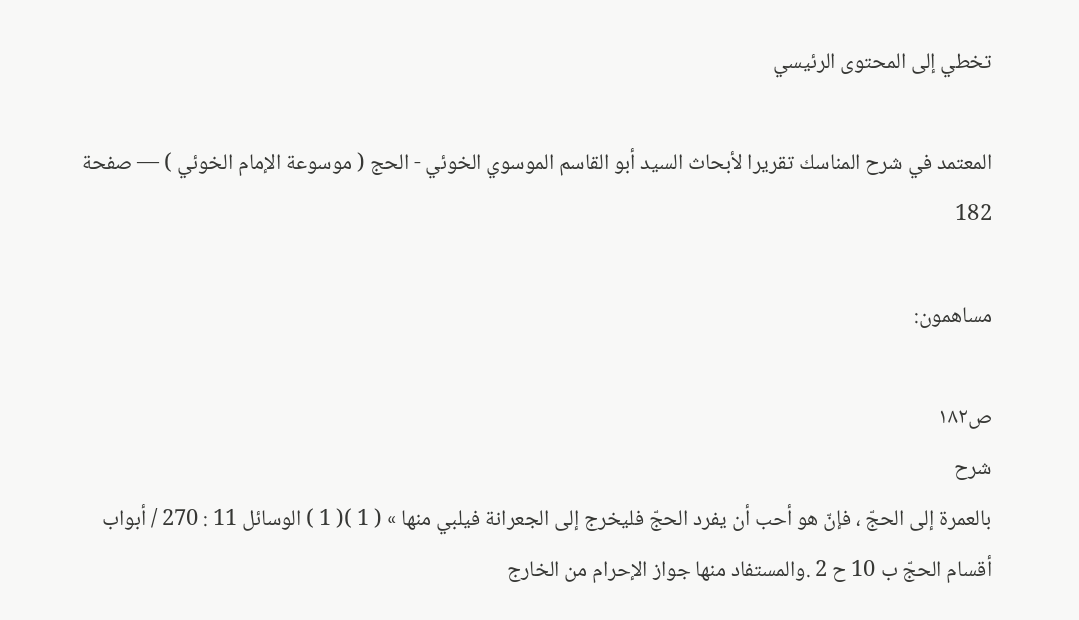تخطي إلى المحتوى الرئيسي

المعتمد في شرح المناسك تقريرا لأبحاث السيد أبو القاسم الموسوي الخوئي - الحج ( موسوعة الإمام الخوئي ) — صفحة 182

مساهمون:

ص١٨٢
شرح
بالعمرة إلى الحجّ ، فإنّ هو أحب أن يفرد الحجّ فليخرج إلى الجعرانة فيلبي منها » ( 1 )( 1 ) الوسائل 11 : 270 / أبواب أقسام الحجّ ب 10 ح 2 .والمستفاد منها جواز الإحرام من الخارج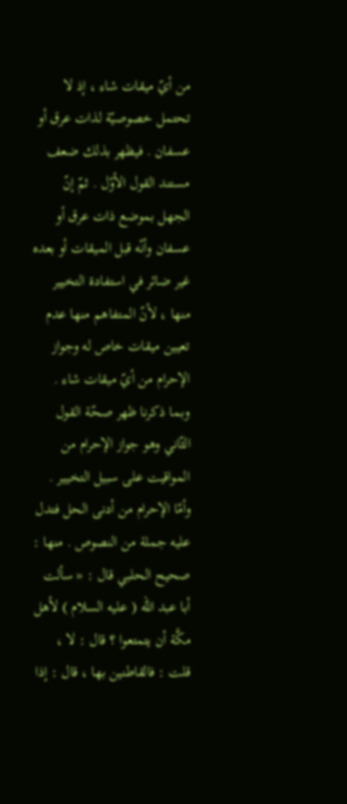من أيّ ميقات شاء ، إذ لا تحتمل خصوصيّة لذات عرق أو عسفان . فيظهر بذلك ضعف مستند القول الأوّل . ثمّ إنّ الجهل بموضع ذات عرق أو عسفان وأنّه قبل الميقات أو بعده غير ضائر في استفادة التخيير منها ، لأنّ المتفاهم منها عدم تعيين ميقات خاص له وجواز الإحرام من أيّ ميقات شاء . وبما ذكرنا ظهر صحّة القول الثّاني وهو جواز الإحرام من المواقيت على سبيل التخيير . وأمّا الإحرام من أدنى الحل فتدل عليه جملة من النصوص . منها : صحيح الحلبي قال : « سألت أبا عبد الله ( عليه السلام ) لأهل مكَّة أن يتمتعوا ؟ قال : لا ، قلت : فالقاطنين بها ، قال : إذا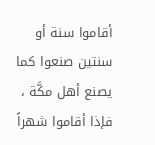أقاموا سنة أو سنتين صنعوا كما يصنع أهل مكَّة ، فإذا أقاموا شهراً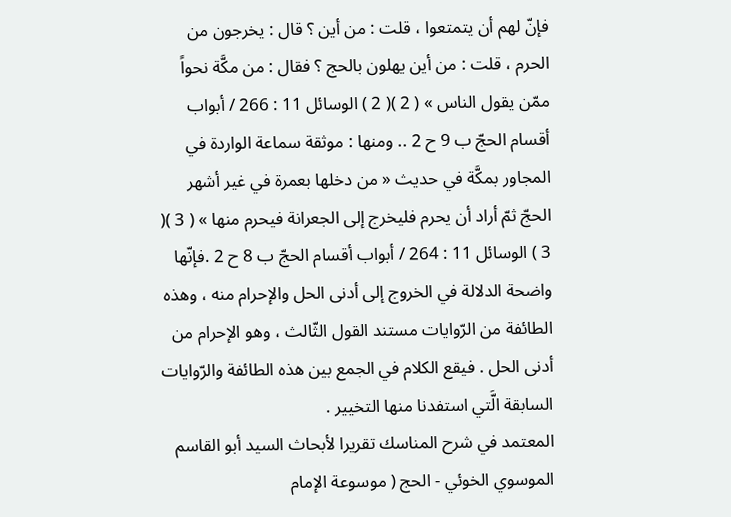فإنّ لهم أن يتمتعوا ، قلت : من أين ؟ قال : يخرجون من الحرم ، قلت : من أين يهلون بالحج ؟ فقال : من مكَّة نحواً ممّن يقول الناس » ( 2 )( 2 ) الوسائل 11 : 266 / أبواب أقسام الحجّ ب 9 ح 2 .. ومنها : موثقة سماعة الواردة في المجاور بمكَّة في حديث « من دخلها بعمرة في غير أشهر الحجّ ثمّ أراد أن يحرم فليخرج إلى الجعرانة فيحرم منها » ( 3 )( 3 ) الوسائل 11 : 264 / أبواب أقسام الحجّ ب 8 ح 2 .فإنّها واضحة الدلالة في الخروج إلى أدنى الحل والإحرام منه ، وهذه الطائفة من الرّوايات مستند القول الثّالث ، وهو الإحرام من أدنى الحل . فيقع الكلام في الجمع بين هذه الطائفة والرّوايات السابقة الَّتي استفدنا منها التخيير .
المعتمد في شرح المناسك تقريرا لأبحاث السيد أبو القاسم الموسوي الخوئي - الحج ( موسوعة الإمام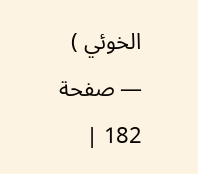الخوئي ) — صفحة 182 |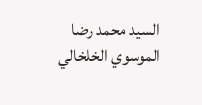السيد محمد رضا الموسوي الخلخالي